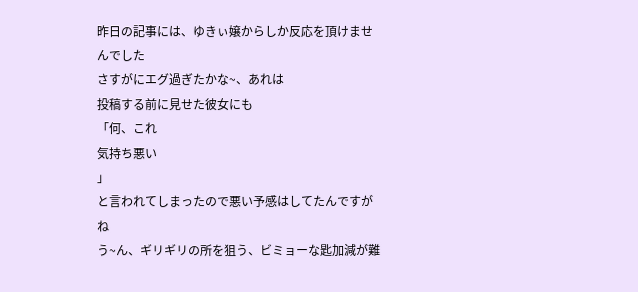昨日の記事には、ゆきぃ嬢からしか反応を頂けませんでした
さすがにエグ過ぎたかな~、あれは
投稿する前に見せた彼女にも
「何、これ
気持ち悪い
」
と言われてしまったので悪い予感はしてたんですがね
う~ん、ギリギリの所を狙う、ビミョーな匙加減が難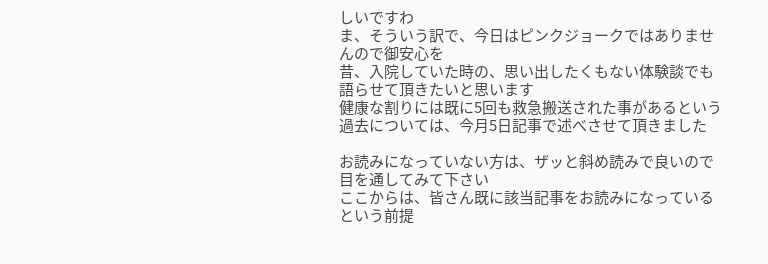しいですわ
ま、そういう訳で、今日はピンクジョークではありませんので御安心を
昔、入院していた時の、思い出したくもない体験談でも語らせて頂きたいと思います
健康な割りには既に5回も救急搬送された事があるという過去については、今月5日記事で述べさせて頂きました

お読みになっていない方は、ザッと斜め読みで良いので目を通してみて下さい
ここからは、皆さん既に該当記事をお読みになっているという前提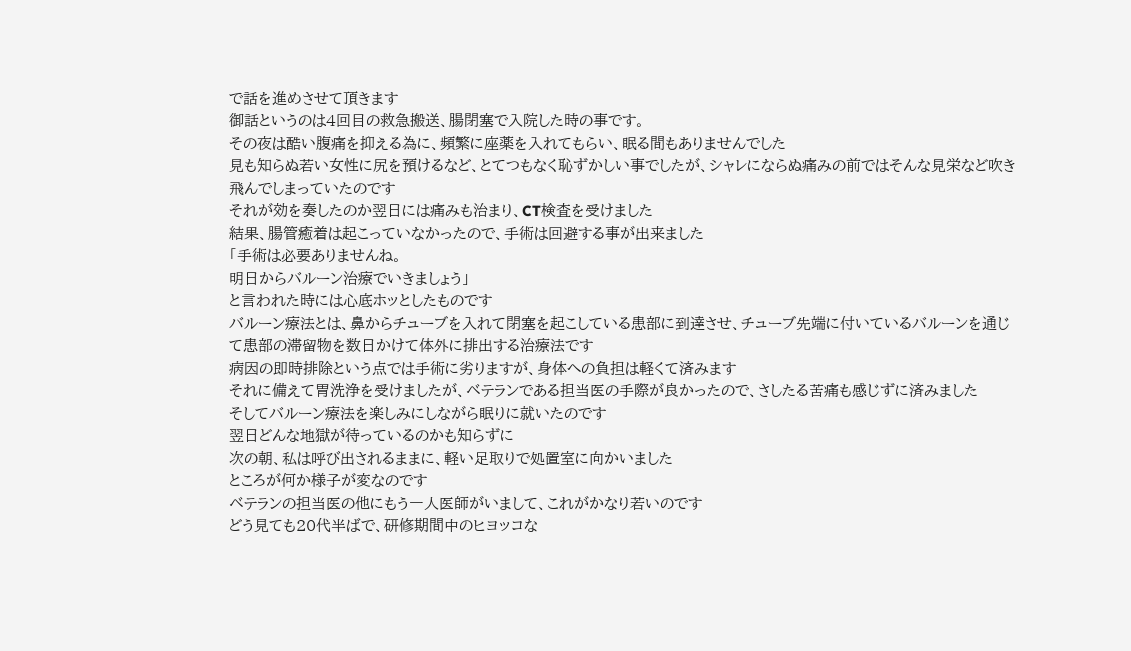で話を進めさせて頂きます
御話というのは4回目の救急搬送、腸閉塞で入院した時の事です。
その夜は酷い腹痛を抑える為に、頻繁に座薬を入れてもらい、眠る間もありませんでした
見も知らぬ若い女性に尻を預けるなど、とてつもなく恥ずかしい事でしたが、シャレにならぬ痛みの前ではそんな見栄など吹き飛んでしまっていたのです
それが効を奏したのか翌日には痛みも治まり、CT検査を受けました
結果、腸管癒着は起こっていなかったので、手術は回避する事が出来ました
「手術は必要ありませんね。
明日からバルーン治療でいきましょう」
と言われた時には心底ホッとしたものです
バルーン療法とは、鼻からチューブを入れて閉塞を起こしている患部に到達させ、チューブ先端に付いているバルーンを通じて患部の滞留物を数日かけて体外に排出する治療法です
病因の即時排除という点では手術に劣りますが、身体への負担は軽くて済みます
それに備えて胃洗浄を受けましたが、ベテランである担当医の手際が良かったので、さしたる苦痛も感じずに済みました
そしてバルーン療法を楽しみにしながら眠りに就いたのです
翌日どんな地獄が待っているのかも知らずに
次の朝、私は呼び出されるままに、軽い足取りで処置室に向かいました
ところが何か様子が変なのです
ベテランの担当医の他にもう一人医師がいまして、これがかなり若いのです
どう見ても20代半ばで、研修期間中のヒヨッコな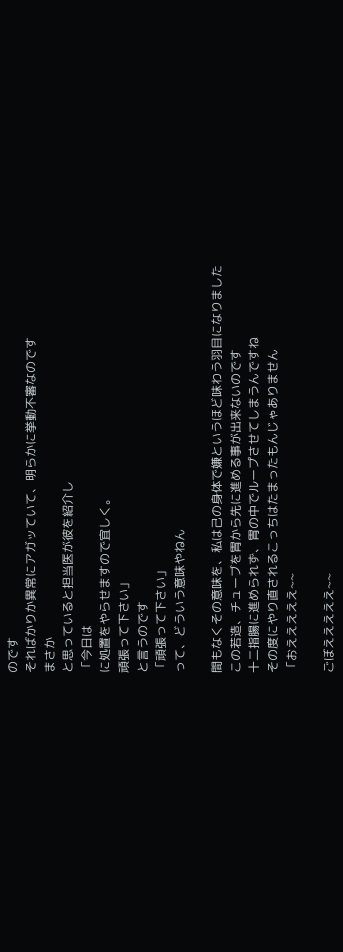のです
そればかりか異常にアガッていて、明らかに挙動不審なのです
まさか
と思っていると担当医が彼を紹介し
「今日は
に処置をやらせますので宜しく。
頑張って下さい」
と言うのです
「頑張って下さい」
って、どういう意味やねん

間もなくその意味を、私は己の身体で嫌というほど味わう羽目になりました
この若造、チューブを胃から先に進める事が出来ないのです
十二指腸に進められず、胃の中でループさせてしまうんですね
その度にやり直されるこっちはたまったもんじゃありません
「おえええええ~~

ごぼえええええ~~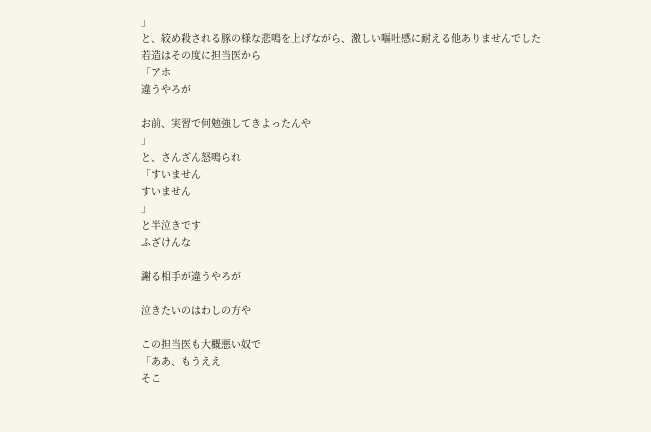」
と、絞め殺される豚の様な悲鳴を上げながら、激しい嘔吐感に耐える他ありませんでした
若造はその度に担当医から
「アホ
違うやろが

お前、実習で何勉強してきよったんや
」
と、さんざん怒鳴られ
「すいません
すいません
」
と半泣きです
ふざけんな

謝る相手が違うやろが

泣きたいのはわしの方や

この担当医も大概悪い奴で
「ああ、もうええ
そこ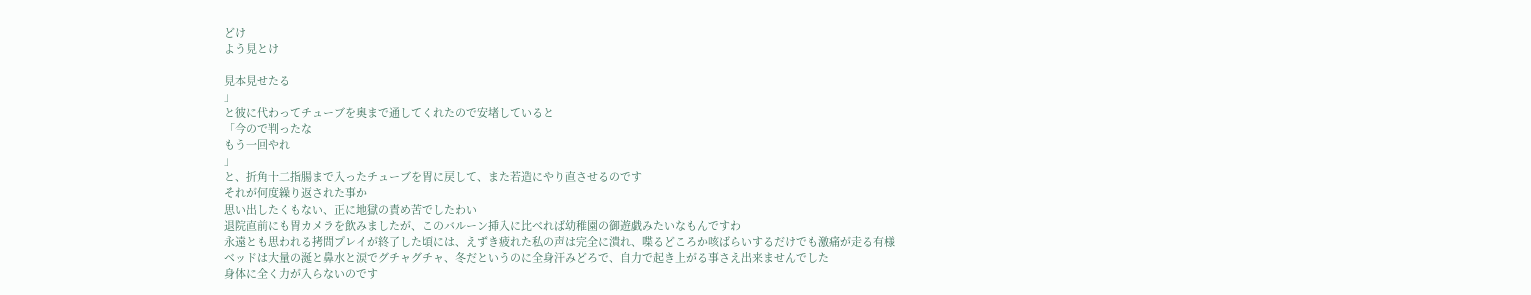どけ
よう見とけ

見本見せたる
」
と彼に代わってチューブを奥まで通してくれたので安堵していると
「今ので判ったな
もう一回やれ
」
と、折角十二指腸まで入ったチューブを胃に戻して、また若造にやり直させるのです
それが何度繰り返された事か
思い出したくもない、正に地獄の責め苦でしたわい
退院直前にも胃カメラを飲みましたが、このバルーン挿入に比べれば幼稚園の御遊戯みたいなもんですわ
永遠とも思われる拷問プレイが終了した頃には、えずき疲れた私の声は完全に潰れ、喋るどころか咳ばらいするだけでも激痛が走る有様
ベッドは大量の涎と鼻水と涙でグチャグチャ、冬だというのに全身汗みどろで、自力で起き上がる事さえ出来ませんでした
身体に全く力が入らないのです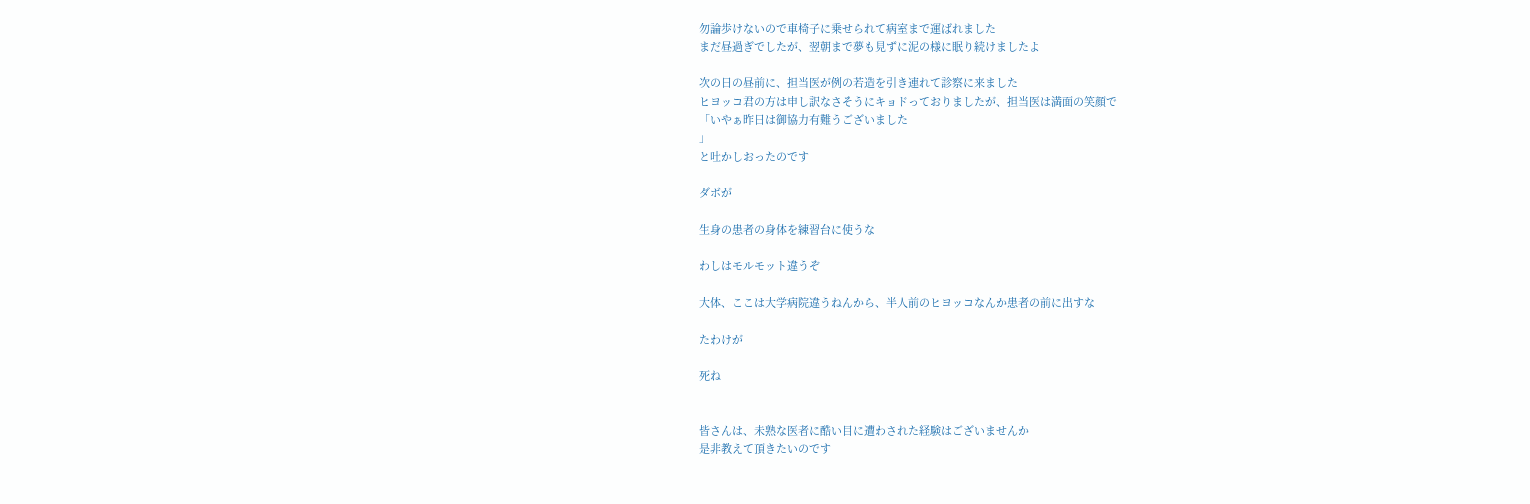勿論歩けないので車椅子に乗せられて病室まで運ばれました
まだ昼過ぎでしたが、翌朝まで夢も見ずに泥の様に眠り続けましたよ

次の日の昼前に、担当医が例の若造を引き連れて診察に来ました
ヒヨッコ君の方は申し訳なさそうにキョドっておりましたが、担当医は満面の笑顔で
「いやぁ昨日は御協力有難うございました
」
と吐かしおったのです

ダボが

生身の患者の身体を練習台に使うな

わしはモルモット違うぞ

大体、ここは大学病院違うねんから、半人前のヒヨッコなんか患者の前に出すな

たわけが

死ね


皆さんは、未熟な医者に酷い目に遭わされた経験はございませんか
是非教えて頂きたいのです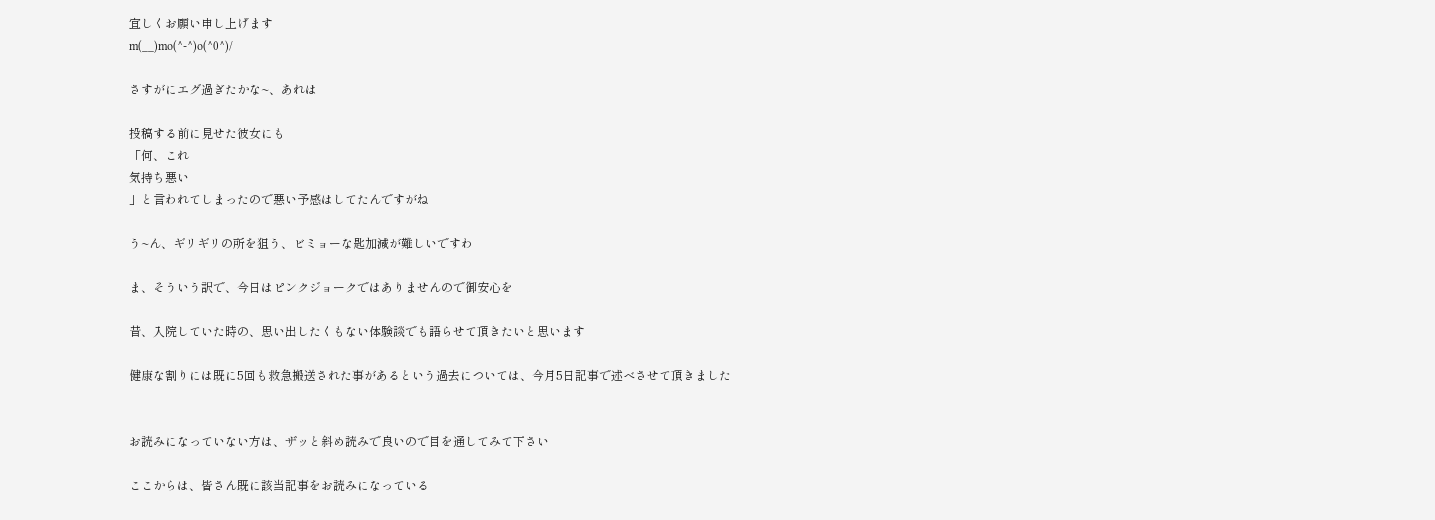宜しくお願い申し上げます
m(__)mo(^-^)o(^0^)/

さすがにエグ過ぎたかな~、あれは

投稿する前に見せた彼女にも
「何、これ
気持ち悪い
」と言われてしまったので悪い予感はしてたんですがね

う~ん、ギリギリの所を狙う、ビミョーな匙加減が難しいですわ

ま、そういう訳で、今日はピンクジョークではありませんので御安心を

昔、入院していた時の、思い出したくもない体験談でも語らせて頂きたいと思います

健康な割りには既に5回も救急搬送された事があるという過去については、今月5日記事で述べさせて頂きました


お読みになっていない方は、ザッと斜め読みで良いので目を通してみて下さい

ここからは、皆さん既に該当記事をお読みになっている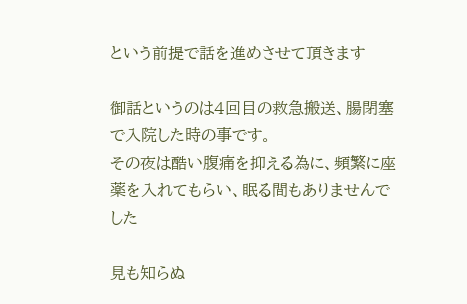という前提で話を進めさせて頂きます

御話というのは4回目の救急搬送、腸閉塞で入院した時の事です。
その夜は酷い腹痛を抑える為に、頻繁に座薬を入れてもらい、眠る間もありませんでした

見も知らぬ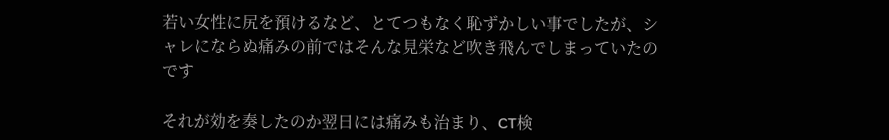若い女性に尻を預けるなど、とてつもなく恥ずかしい事でしたが、シャレにならぬ痛みの前ではそんな見栄など吹き飛んでしまっていたのです

それが効を奏したのか翌日には痛みも治まり、CT検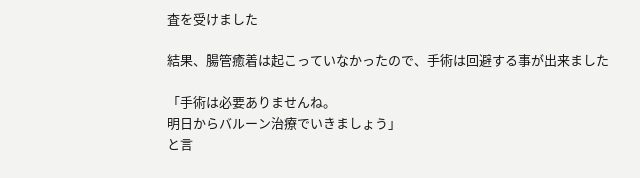査を受けました

結果、腸管癒着は起こっていなかったので、手術は回避する事が出来ました

「手術は必要ありませんね。
明日からバルーン治療でいきましょう」
と言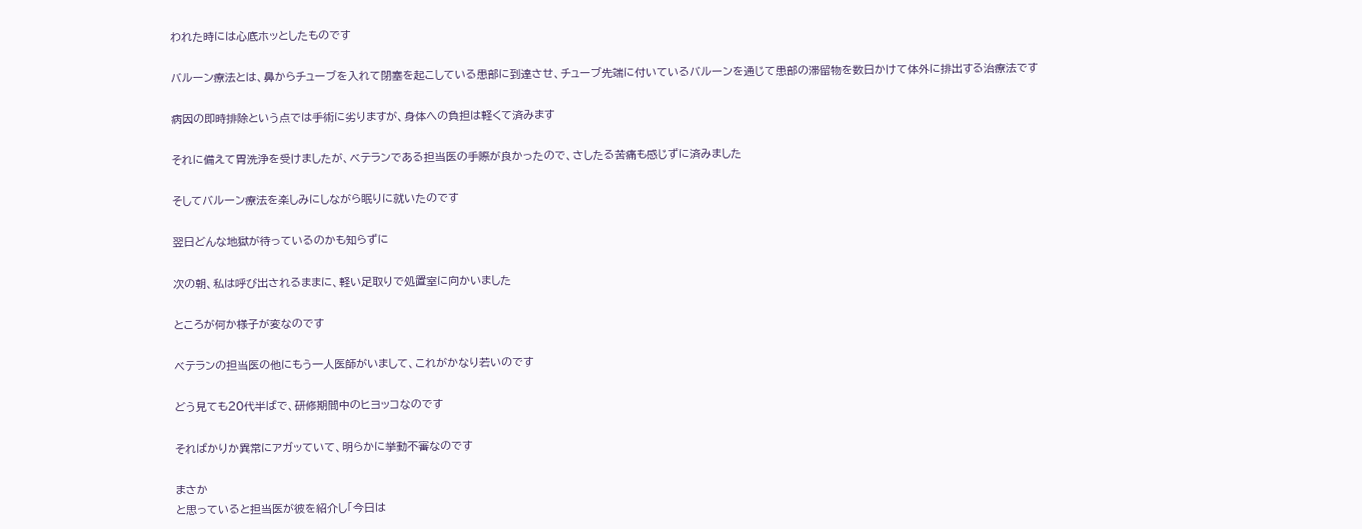われた時には心底ホッとしたものです

バルーン療法とは、鼻からチューブを入れて閉塞を起こしている患部に到達させ、チューブ先端に付いているバルーンを通じて患部の滞留物を数日かけて体外に排出する治療法です

病因の即時排除という点では手術に劣りますが、身体への負担は軽くて済みます

それに備えて胃洗浄を受けましたが、ベテランである担当医の手際が良かったので、さしたる苦痛も感じずに済みました

そしてバルーン療法を楽しみにしながら眠りに就いたのです

翌日どんな地獄が待っているのかも知らずに

次の朝、私は呼び出されるままに、軽い足取りで処置室に向かいました

ところが何か様子が変なのです

ベテランの担当医の他にもう一人医師がいまして、これがかなり若いのです

どう見ても20代半ばで、研修期間中のヒヨッコなのです

そればかりか異常にアガッていて、明らかに挙動不審なのです

まさか
と思っていると担当医が彼を紹介し「今日は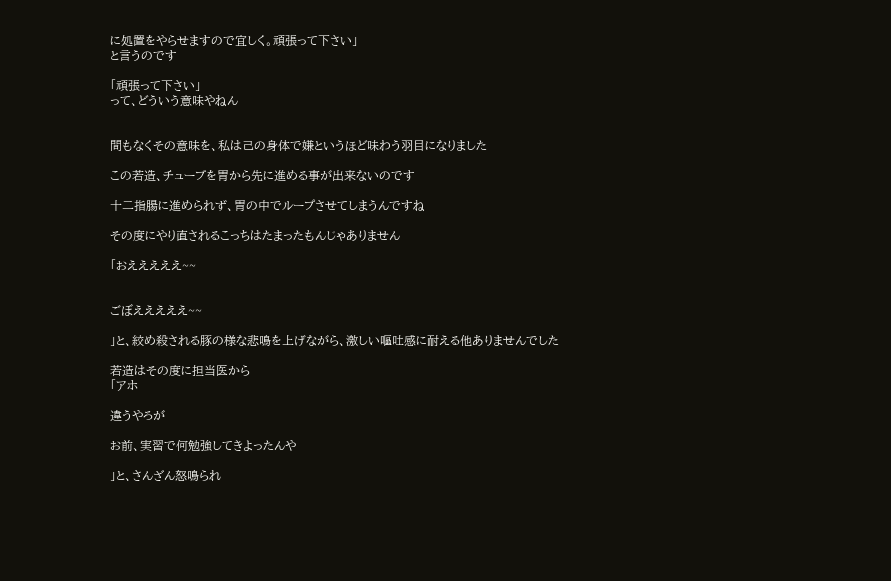に処置をやらせますので宜しく。頑張って下さい」
と言うのです

「頑張って下さい」
って、どういう意味やねん


間もなくその意味を、私は己の身体で嫌というほど味わう羽目になりました

この若造、チューブを胃から先に進める事が出来ないのです

十二指腸に進められず、胃の中でループさせてしまうんですね

その度にやり直されるこっちはたまったもんじゃありません

「おえええええ~~


ごぼえええええ~~

」と、絞め殺される豚の様な悲鳴を上げながら、激しい嘔吐感に耐える他ありませんでした

若造はその度に担当医から
「アホ

違うやろが

お前、実習で何勉強してきよったんや

」と、さんざん怒鳴られ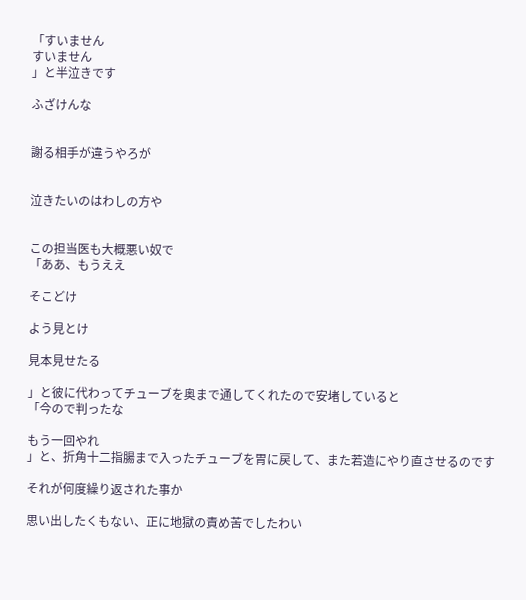「すいません
すいません
」と半泣きです

ふざけんな


謝る相手が違うやろが


泣きたいのはわしの方や


この担当医も大概悪い奴で
「ああ、もうええ

そこどけ

よう見とけ

見本見せたる

」と彼に代わってチューブを奥まで通してくれたので安堵していると
「今ので判ったな

もう一回やれ
」と、折角十二指腸まで入ったチューブを胃に戻して、また若造にやり直させるのです

それが何度繰り返された事か

思い出したくもない、正に地獄の責め苦でしたわい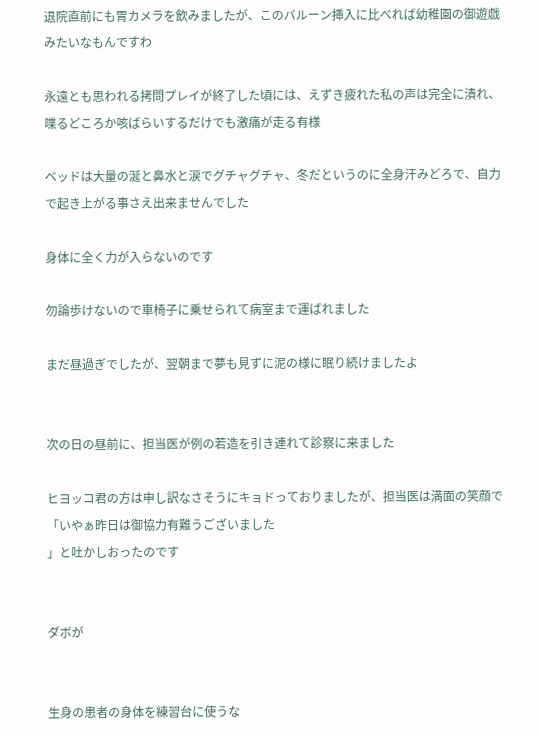退院直前にも胃カメラを飲みましたが、このバルーン挿入に比べれば幼稚園の御遊戯みたいなもんですわ

永遠とも思われる拷問プレイが終了した頃には、えずき疲れた私の声は完全に潰れ、喋るどころか咳ばらいするだけでも激痛が走る有様

ベッドは大量の涎と鼻水と涙でグチャグチャ、冬だというのに全身汗みどろで、自力で起き上がる事さえ出来ませんでした

身体に全く力が入らないのです

勿論歩けないので車椅子に乗せられて病室まで運ばれました

まだ昼過ぎでしたが、翌朝まで夢も見ずに泥の様に眠り続けましたよ


次の日の昼前に、担当医が例の若造を引き連れて診察に来ました

ヒヨッコ君の方は申し訳なさそうにキョドっておりましたが、担当医は満面の笑顔で
「いやぁ昨日は御協力有難うございました
」と吐かしおったのです


ダボが


生身の患者の身体を練習台に使うな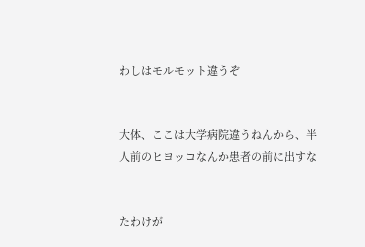わしはモルモット違うぞ


大体、ここは大学病院違うねんから、半人前のヒヨッコなんか患者の前に出すな


たわけが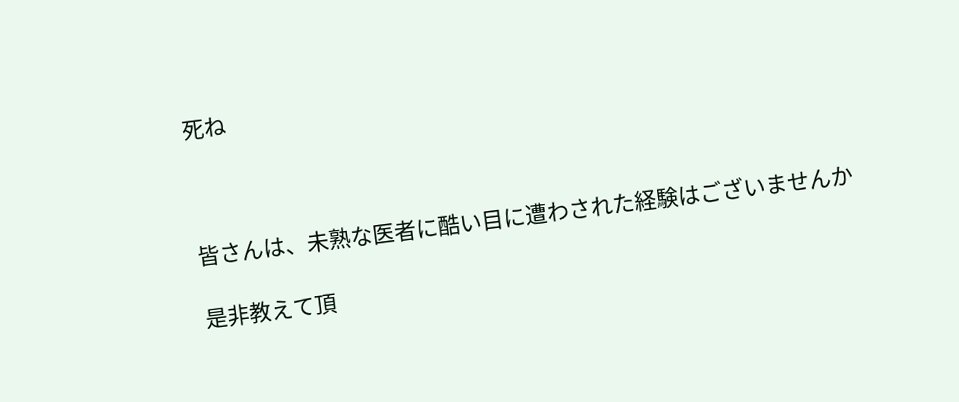死ね



皆さんは、未熟な医者に酷い目に遭わされた経験はございませんか

是非教えて頂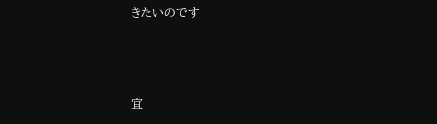きたいのです



宜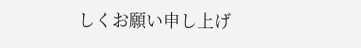しくお願い申し上げ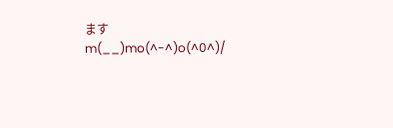ます
m(__)mo(^-^)o(^0^)/